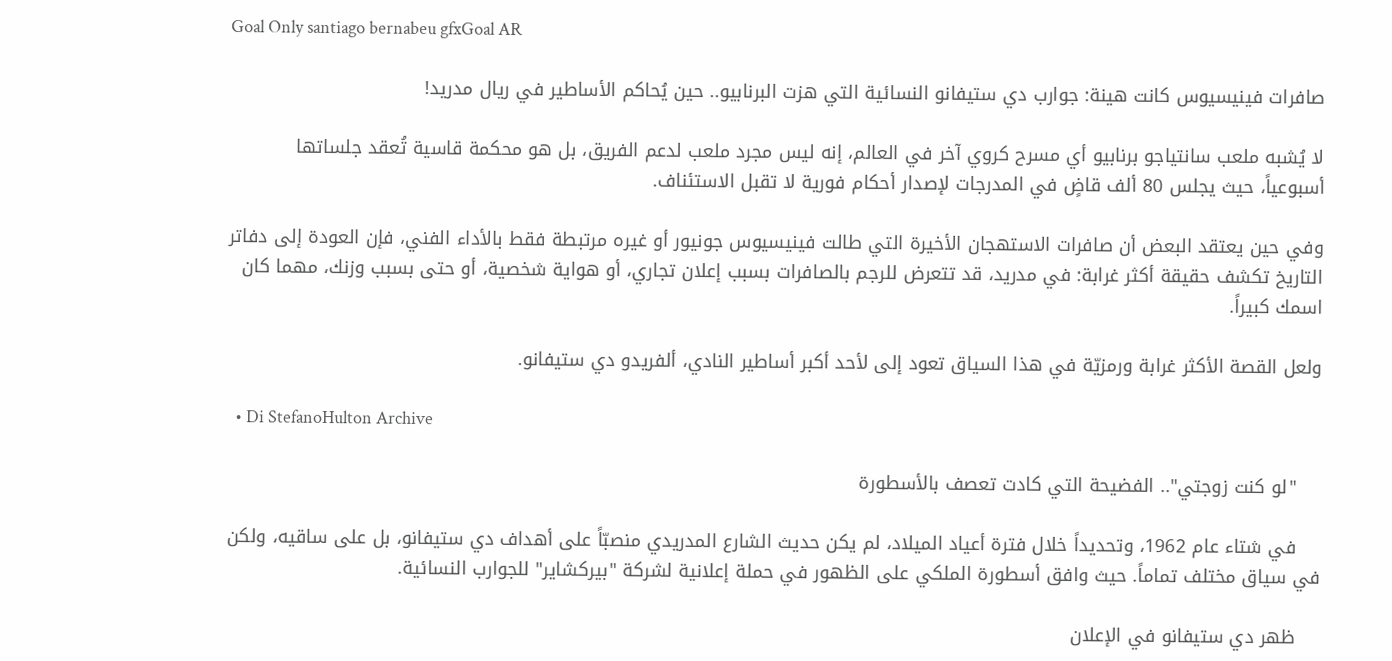Goal Only santiago bernabeu gfxGoal AR

صافرات فينيسيوس كانت هينة: جوارب دي ستيفانو النسائية التي هزت البرنابيو.. حين يُحاكم الأساطير في ريال مدريد!

لا يُشبه ملعب سانتياجو برنابيو أي مسرح كروي آخر في العالم، إنه ليس مجرد ملعب لدعم الفريق، بل هو محكمة قاسية تُعقد جلساتها أسبوعياً، حيث يجلس 80 ألف قاضٍ في المدرجات لإصدار أحكام فورية لا تقبل الاستئناف.

وفي حين يعتقد البعض أن صافرات الاستهجان الأخيرة التي طالت فينيسيوس جونيور أو غيره مرتبطة فقط بالأداء الفني، فإن العودة إلى دفاتر التاريخ تكشف حقيقة أكثر غرابة: في مدريد، قد تتعرض للرجم بالصافرات بسبب إعلان تجاري، أو هواية شخصية، أو حتى بسبب وزنك، مهما كان اسمك كبيراً.

ولعل القصة الأكثر غرابة ورمزيّة في هذا السياق تعود إلى لأحد أكبر أساطير النادي، ألفريدو دي ستيفانو.

  • Di StefanoHulton Archive

    "لو كنت زوجتي".. الفضيحة التي كادت تعصف بالأسطورة

    في شتاء عام 1962، وتحديداً خلال فترة أعياد الميلاد، لم يكن حديث الشارع المدريدي منصبّاً على أهداف دي ستيفانو، بل على ساقيه، ولكن في سياق مختلف تماماً. حيث وافق أسطورة الملكي على الظهور في حملة إعلانية لشركة "بيركشاير" للجوارب النسائية.

    ظهر دي ستيفانو في الإعلان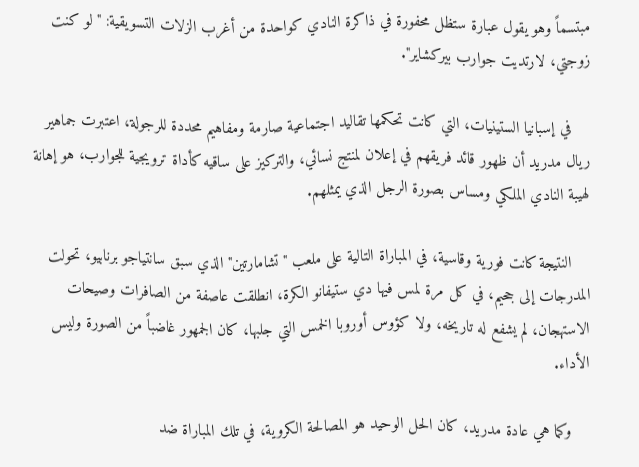مبتسماً وهو يقول عبارة ستظل محفورة في ذاكرة النادي كواحدة من أغرب الزلات التسويقية: "لو كنت زوجتي، لارتديت جوارب بيركشاير".

    في إسبانيا الستينيات، التي كانت تحكمها تقاليد اجتماعية صارمة ومفاهيم محددة للرجولة، اعتبرت جماهير ريال مدريد أن ظهور قائد فريقهم في إعلان لمنتج نسائي، والتركيز على ساقيه كأداة ترويجية للجوارب، هو إهانة لهيبة النادي الملكي ومساس بصورة الرجل الذي يمثلهم.

    النتيجة كانت فورية وقاسية، في المباراة التالية على ملعب "تشامارتين" الذي سبق سانتياجو برنابيو، تحولت المدرجات إلى جحيم، في كل مرة لمس فيها دي ستيفانو الكرة، انطلقت عاصفة من الصافرات وصيحات الاستهجان، لم يشفع له تاريخه، ولا كؤوس أوروبا الخمس التي جلبها، كان الجمهور غاضباً من الصورة وليس الأداء.

    وكما هي عادة مدريد، كان الحل الوحيد هو المصالحة الكروية، في تلك المباراة ضد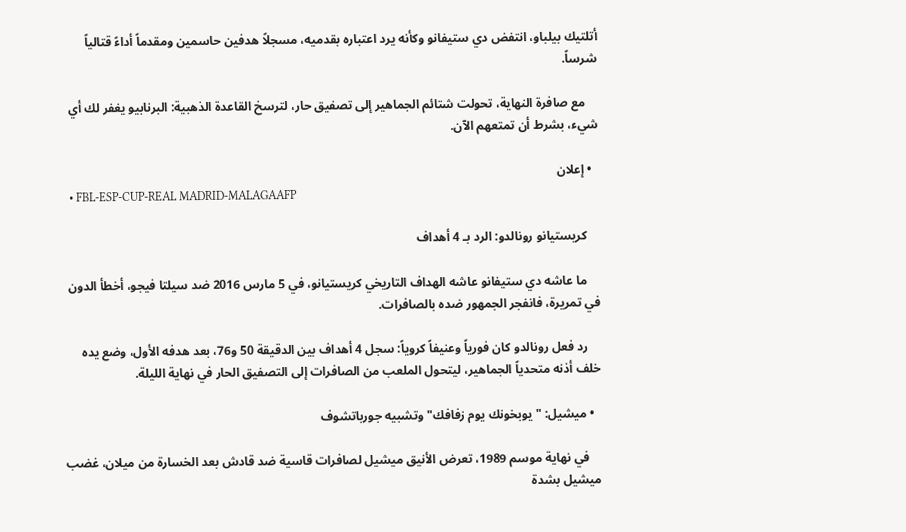أتلتيك بيلباو، انتفض دي ستيفانو وكأنه يرد اعتباره بقدميه، مسجلاً هدفين حاسمين ومقدماً أداءً قتالياً شرساً.

    مع صافرة النهاية، تحولت شتائم الجماهير إلى تصفيق حار، لترسخ القاعدة الذهبية: البرنابيو يغفر لك أي شيء، بشرط أن تمتعهم الآن.

  • إعلان
  • FBL-ESP-CUP-REAL MADRID-MALAGAAFP

    كريستيانو رونالدو: الرد بـ 4 أهداف

    ما عاشه دي ستيفانو عاشه الهداف التاريخي كريستيانو، في 5 مارس 2016 ضد سيلتا فيجو، أخطأ الدون في تمريرة، فانفجر الجمهور ضده بالصافرات.

    رد فعل رونالدو كان فورياً وعنيفاً كروياً: سجل 4 أهداف بين الدقيقة 50 و76، بعد هدفه الأول، وضع يده خلف أذنه متحدياً الجماهير، ليتحول الملعب من الصافرات إلى التصفيق الحار في نهاية الليلة.

  • ميشيل: "يوبخونك يوم زفافك" وتشبيه جورباتشوف

    في نهاية موسم 1989، تعرض الأنيق ميشيل لصافرات قاسية ضد قادش بعد الخسارة من ميلان، غضب ميشيل بشدة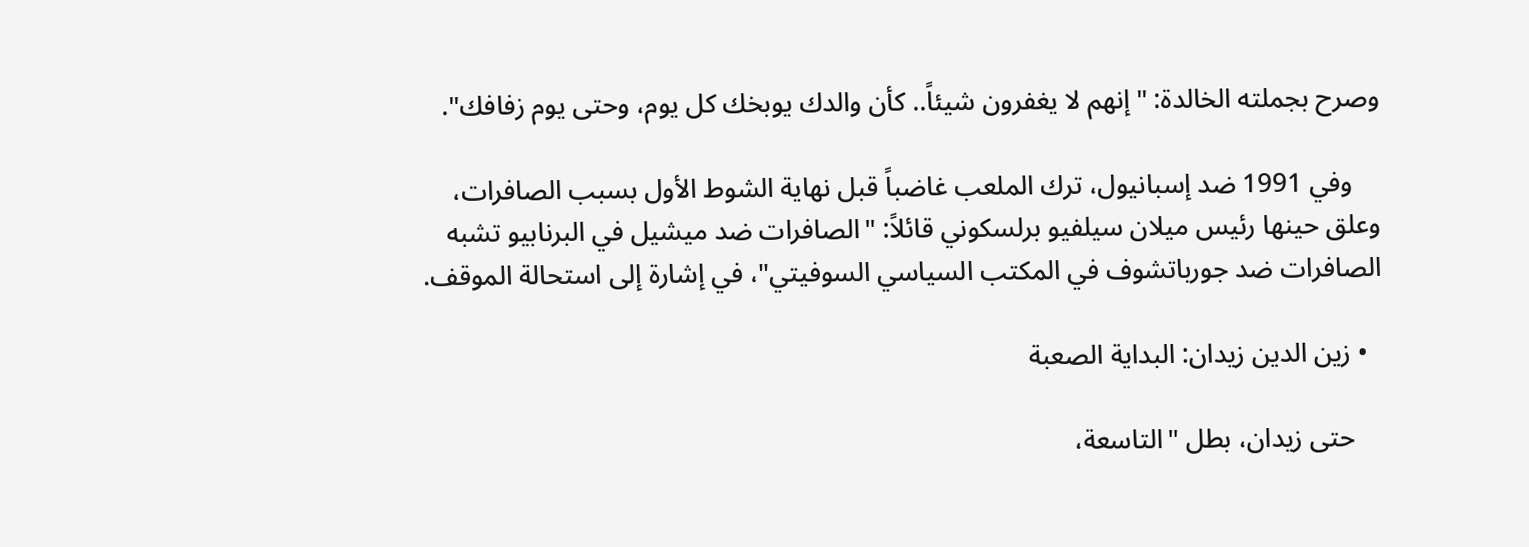وصرح بجملته الخالدة: "إنهم لا يغفرون شيئاً.. كأن والدك يوبخك كل يوم، وحتى يوم زفافك".

    وفي 1991 ضد إسبانيول، ترك الملعب غاضباً قبل نهاية الشوط الأول بسبب الصافرات، وعلق حينها رئيس ميلان سيلفيو برلسكوني قائلاً: "الصافرات ضد ميشيل في البرنابيو تشبه الصافرات ضد جورباتشوف في المكتب السياسي السوفيتي"، في إشارة إلى استحالة الموقف.

  • زين الدين زيدان: البداية الصعبة

    حتى زيدان، بطل "التاسعة،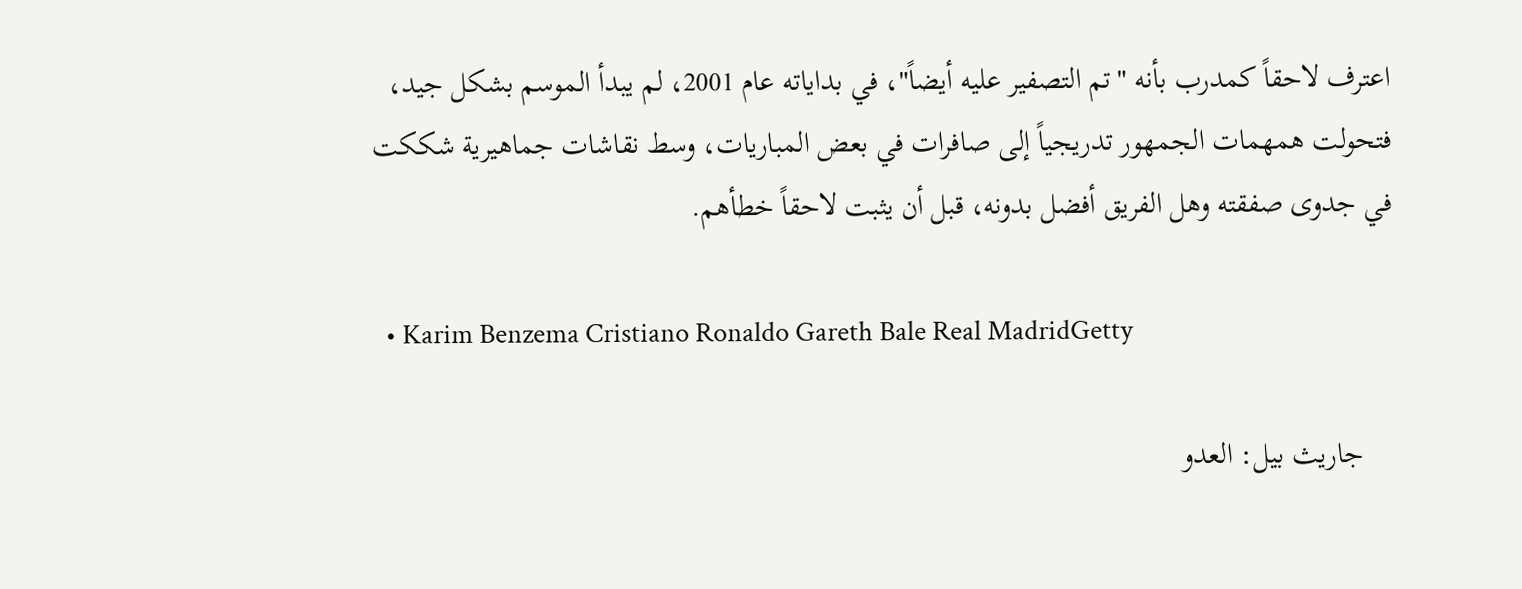اعترف لاحقاً كمدرب بأنه "تم التصفير عليه أيضاً"، في بداياته عام 2001، لم يبدأ الموسم بشكل جيد، فتحولت همهمات الجمهور تدريجياً إلى صافرات في بعض المباريات، وسط نقاشات جماهيرية شككت في جدوى صفقته وهل الفريق أفضل بدونه، قبل أن يثبت لاحقاً خطأهم.

  • Karim Benzema Cristiano Ronaldo Gareth Bale Real MadridGetty

    جاريث بيل: العدو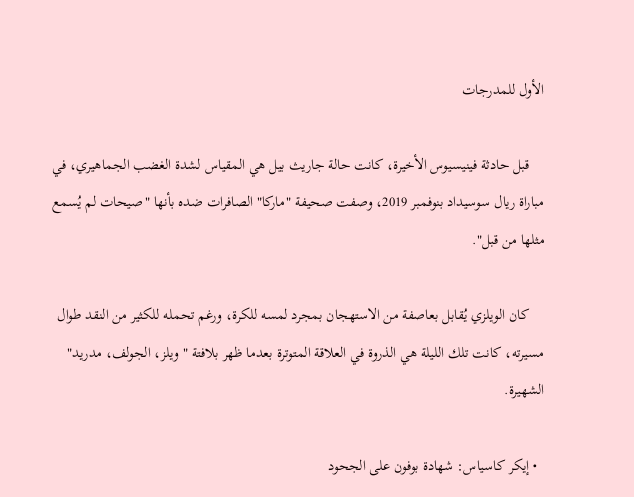الأول للمدرجات

    قبل حادثة فينيسيوس الأخيرة، كانت حالة جاريث بيل هي المقياس لشدة الغضب الجماهيري، في مباراة ريال سوسيداد بنوفمبر 2019، وصفت صحيفة "ماركا" الصافرات ضده بأنها "صيحات لم يُسمع مثلها من قبل".

    كان الويلزي يُقابل بعاصفة من الاستهجان بمجرد لمسه للكرة، ورغم تحمله للكثير من النقد طوال مسيرته، كانت تلك الليلة هي الذروة في العلاقة المتوترة بعدما ظهر بلافتة "ويلز، الجولف، مدريد" الشهيرة.

  • إيكر كاسياس: شهادة بوفون على الجحود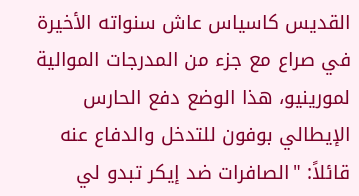القديس كاسياس عاش سنواته الأخيرة في صراع مع جزء من المدرجات الموالية لمورينيو، هذا الوضع دفع الحارس الإيطالي بوفون للتدخل والدفاع عنه قائلاً: "الصافرات ضد إيكر تبدو لي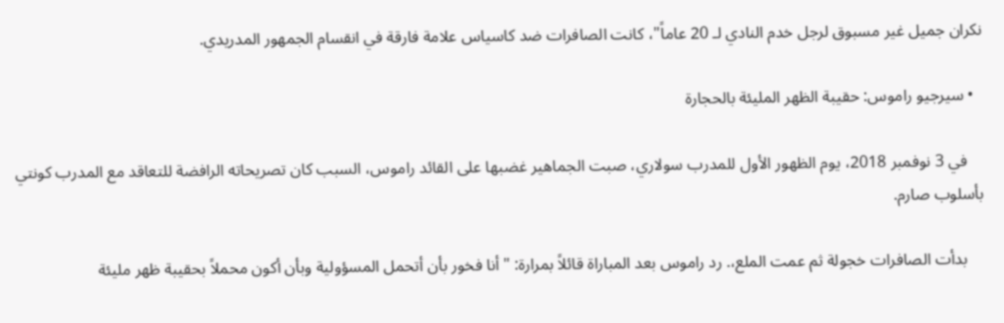نكران جميل غير مسبوق لرجل خدم النادي لـ 20 عاماً"، كانت الصافرات ضد كاسياس علامة فارقة في انقسام الجمهور المدريدي.

  • سيرجيو راموس: حقيبة الظهر المليئة بالحجارة

    في 3 نوفمبر 2018، يوم الظهور الأول للمدرب سولاري، صبت الجماهير غضبها على القائد راموس، السبب كان تصريحاته الرافضة للتعاقد مع المدرب كونتي بأسلوب صارم.

    بدأت الصافرات خجولة ثم عمت الملع،. رد راموس بعد المباراة قائلاً بمرارة: "أنا فخور بأن أتحمل المسؤولية وبأن أكون محملاً بحقيبة ظهر مليئة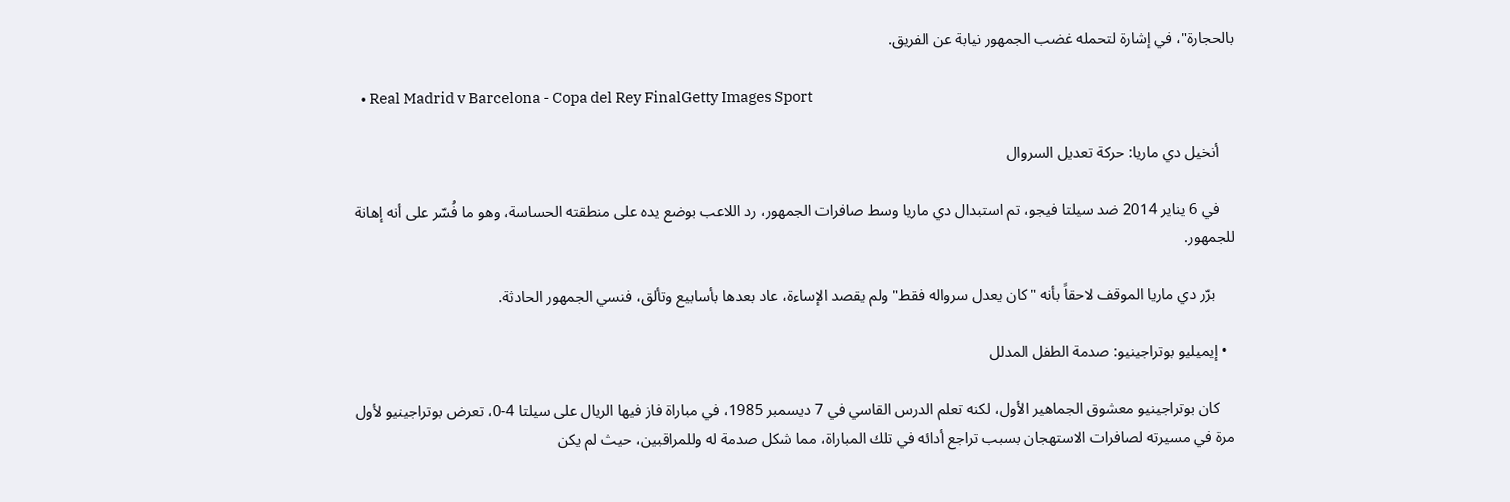بالحجارة"، في إشارة لتحمله غضب الجمهور نيابة عن الفريق.

  • Real Madrid v Barcelona - Copa del Rey FinalGetty Images Sport

    أنخيل دي ماريا: حركة تعديل السروال

    في 6 يناير 2014 ضد سيلتا فيجو، تم استبدال دي ماريا وسط صافرات الجمهور، رد اللاعب بوضع يده على منطقته الحساسة، وهو ما فُسّر على أنه إهانة للجمهور.

     برّر دي ماريا الموقف لاحقاً بأنه "كان يعدل سرواله فقط" ولم يقصد الإساءة، عاد بعدها بأسابيع وتألق، فنسي الجمهور الحادثة.

  • إيميليو بوتراجينيو: صدمة الطفل المدلل

    كان بوتراجينيو معشوق الجماهير الأول، لكنه تعلم الدرس القاسي في 7 ديسمبر 1985، في مباراة فاز فيها الريال على سيلتا 4-0، تعرض بوتراجينيو لأول مرة في مسيرته لصافرات الاستهجان بسبب تراجع أدائه في تلك المباراة، مما شكل صدمة له وللمراقبين، حيث لم يكن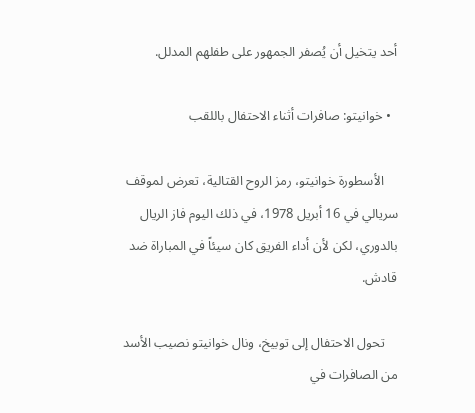أحد يتخيل أن يُصفر الجمهور على طفلهم المدلل.

  • خوانيتو: صافرات أثناء الاحتفال باللقب

    الأسطورة خوانيتو، رمز الروح القتالية، تعرض لموقف سريالي في 16 أبريل 1978، في ذلك اليوم فاز الريال بالدوري، لكن لأن أداء الفريق كان سيئاً في المباراة ضد قادش.

    تحول الاحتفال إلى توبيخ، ونال خوانيتو نصيب الأسد من الصافرات في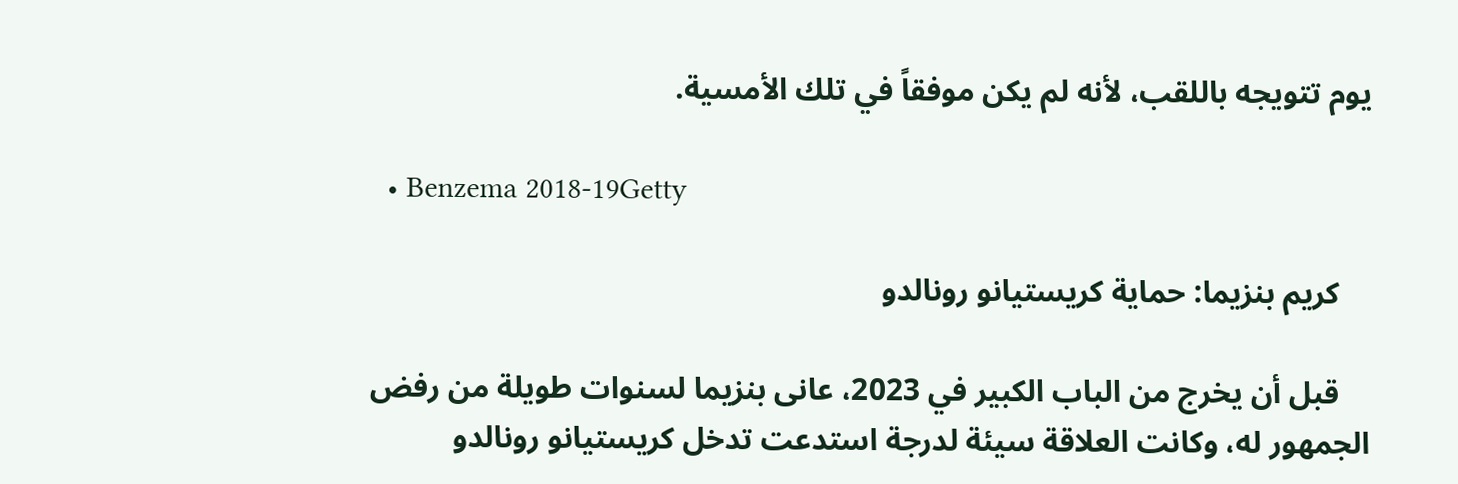يوم تتويجه باللقب، لأنه لم يكن موفقاً في تلك الأمسية.

  • Benzema 2018-19Getty

    كريم بنزيما: حماية كريستيانو رونالدو

    قبل أن يخرج من الباب الكبير في 2023، عانى بنزيما لسنوات طويلة من رفض الجمهور له، وكانت العلاقة سيئة لدرجة استدعت تدخل كريستيانو رونالدو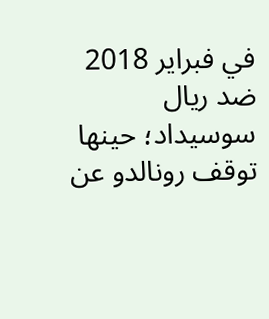في فبراير 2018 ضد ريال سوسيداد؛ حينها توقف رونالدو عن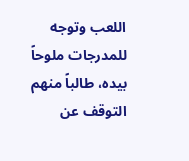اللعب وتوجه للمدرجات ملوحاً بيده، طالباً منهم التوقف عن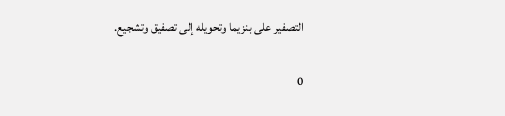التصفير على بنزيما وتحويله إلى تصفيق وتشجيع.

0